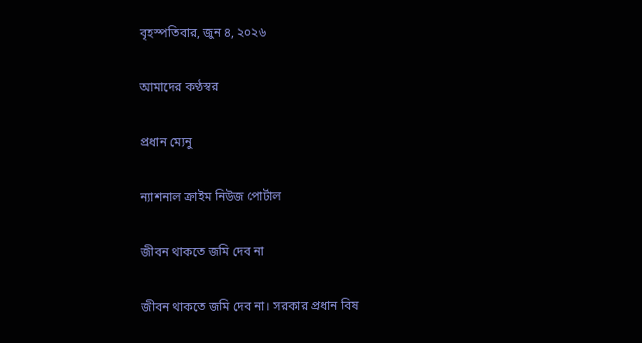বৃহস্পতিবার, জুন ৪, ২০২৬

আমাদের কণ্ঠস্বর

প্রধান ম্যেনু

ন্যাশনাল ক্রাইম নিউজ পোর্টাল

জীবন থাকতে জমি দেব না

জীবন থাকতে জমি দেব না। সরকার প্রধান বিষ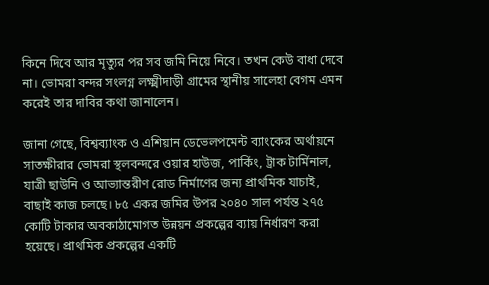কিনে দিবে আর মৃত্যুর পর সব জমি নিয়ে নিবে। তখন কেউ বাধা দেবে না। ভোমরা বন্দর সংলগ্ন লক্ষ্মীদাড়ী গ্রামের স্থানীয় সালেহা বেগম এমন করেই তার দাবির কথা জানালেন।

জানা গেছে, বিশ্বব্যাংক ও এশিয়ান ডেভেলপমেন্ট ব্যাংকের অর্থায়নে সাতক্ষীরার ভোমরা স্থলবন্দরে ওয়ার হাউজ, পার্কিং, ট্রাক টার্মিনাল, যাত্রী ছাউনি ও আভ্যান্তরীণ রোড নির্মাণের জন্য প্রাথমিক যাচাই, বাছাই কাজ চলছে। ৮৫ একর জমির উপর ২০৪০ সাল পর্যন্ত ২৭৫ কোটি টাকার অবকাঠামোগত উন্নয়ন প্রকল্পের ব্যায় নির্ধারণ করা হয়েছে। প্রাথমিক প্রকল্পের একটি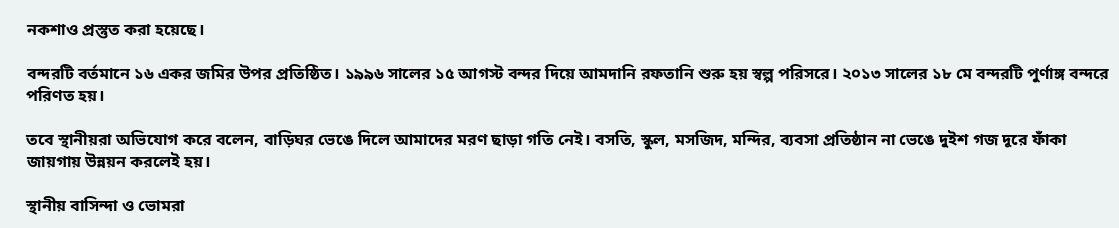নকশাও প্রস্তুত করা হয়েছে।

বন্দরটি বর্তমানে ১৬ একর জমির উপর প্রতিষ্ঠিত। ১৯৯৬ সালের ১৫ আগস্ট বন্দর দিয়ে আমদানি রফতানি শুরু হয় স্বল্প পরিসরে। ২০১৩ সালের ১৮ মে বন্দরটি পুর্ণাঙ্গ বন্দরে পরিণত হয়।

তবে স্থানীয়রা অভিযোগ করে বলেন, বাড়িঘর ভেঙে দিলে আমাদের মরণ ছাড়া গতি নেই। বসতি, স্কুল, মসজিদ, মন্দির, ব্যবসা প্রতিষ্ঠান না ভেঙে দুইশ গজ দূরে ফাঁকা জায়গায় উন্নয়ন করলেই হয়।

স্থানীয় বাসিন্দা ও ভোমরা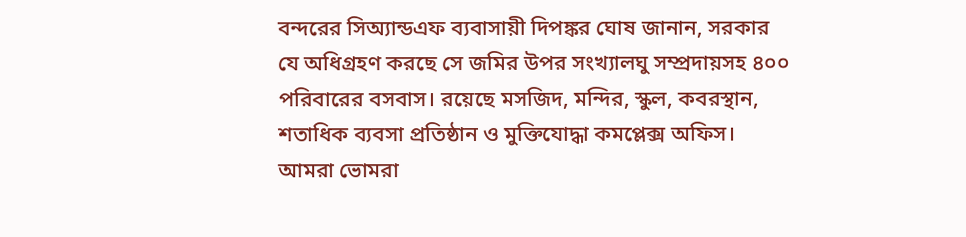বন্দরের সিঅ্যান্ডএফ ব্যবাসায়ী দিপঙ্কর ঘোষ জানান, সরকার যে অধিগ্রহণ করছে সে জমির উপর সংখ্যালঘু সম্প্রদায়সহ ৪০০ পরিবারের বসবাস। রয়েছে মসজিদ, মন্দির, স্কুল, কবরস্থান, শতাধিক ব্যবসা প্রতিষ্ঠান ও মুক্তিযোদ্ধা কমপ্লেক্স অফিস। আমরা ভোমরা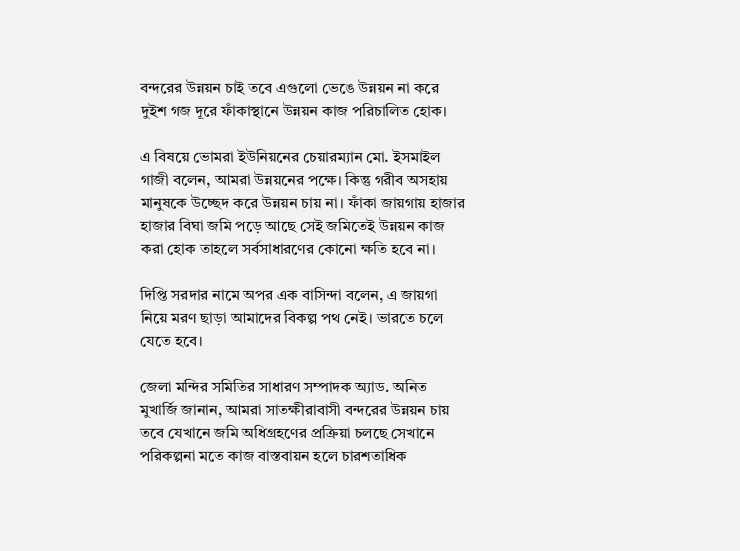বন্দরের উন্নয়ন চাই তবে এগুলো ভেঙে উন্নয়ন না করে দুইশ গজ দূরে ফাঁকাস্থানে উন্নয়ন কাজ পরিচালিত হোক।

এ বিষয়ে ভোমরা ইউনিয়নের চেয়ারম্যান মো. ইসমাইল গাজী বলেন, আমরা উন্নয়নের পক্ষে। কিন্তু গরীব অসহায় মানুষকে উচ্ছেদ করে উন্নয়ন চায় না। ফাঁকা জায়গায় হাজার হাজার বিঘা জমি পড়ে আছে সেই জমিতেই উন্নয়ন কাজ করা হোক তাহলে সর্বসাধারণের কোনো ক্ষতি হবে না।

দিপ্তি সরদার নামে অপর এক বাসিন্দা বলেন, এ জায়গা নিয়ে মরণ ছাড়া আমাদের বিকল্প পথ নেই। ভারতে চলে যেতে হবে।

জেলা মন্দির সমিতির সাধারণ সম্পাদক অ্যাড. অনিত মুখার্জি জানান, আমরা সাতক্ষীরাবাসী বন্দরের উন্নয়ন চায় তবে যেখানে জমি অধিগ্রহণের প্রক্রিয়া চলছে সেখানে পরিকল্পনা মতে কাজ বাস্তবায়ন হলে চারশতাধিক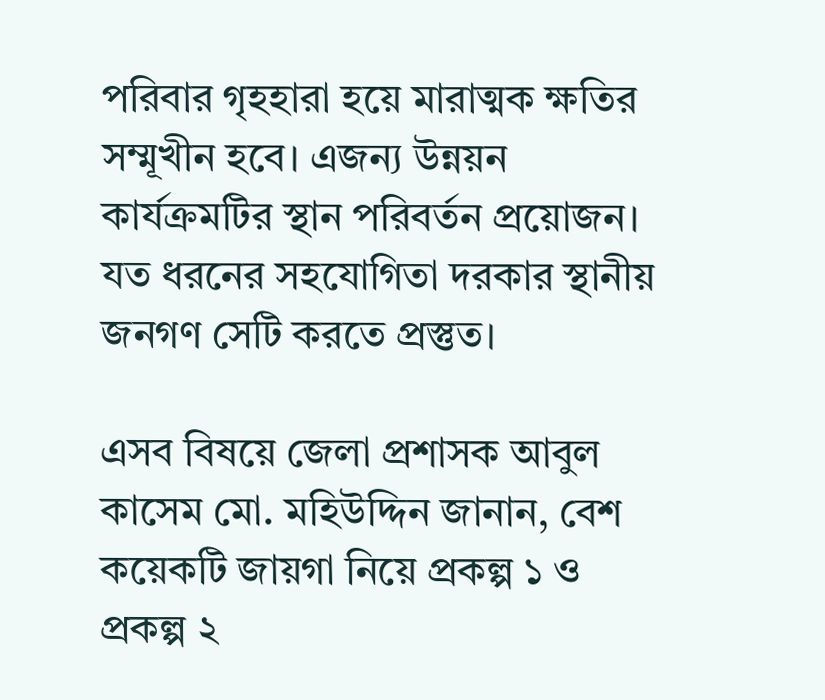পরিবার গৃহহারা হয়ে মারাত্মক ক্ষতির সম্মূখীন হবে। এজন্য উন্নয়ন কার্যক্রমটির স্থান পরিবর্তন প্রয়োজন। যত ধরনের সহযোগিতা দরকার স্থানীয় জনগণ সেটি করতে প্রস্তুত।

এসব বিষয়ে জেলা প্রশাসক আবুল কাসেম মো. মহিউদ্দিন জানান, বেশ কয়েকটি জায়গা নিয়ে প্রকল্প ১ ও প্রকল্প ২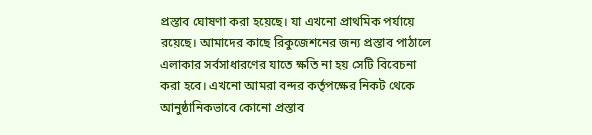প্রস্তাব ঘোষণা করা হয়েছে। যা এখনো প্রাথমিক পর্যায়ে রয়েছে। আমাদের কাছে রিকুজেশনের জন্য প্রস্তাব পাঠালে এলাকার সর্বসাধারণের যাতে ক্ষতি না হয় সেটি বিবেচনা করা হবে। এখনো আমরা বন্দর কর্তৃপক্ষের নিকট থেকে আনুষ্ঠানিকভাবে কোনো প্রস্তাব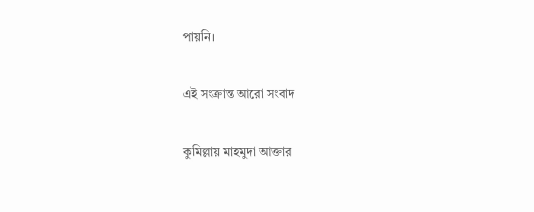পায়নি।

এই সংক্রান্ত আরো সংবাদ

কুমিল্লায় মাহমুদা আক্তার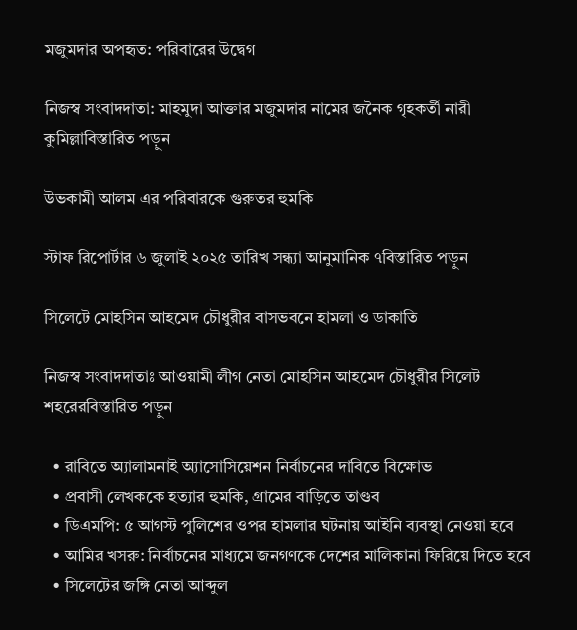মজুমদার অপহৃত: পরিবারের উদ্বেগ

নিজস্ব সংবাদদাতা: মাহমুদা আক্তার মজুমদার নামের জনৈক গৃহকর্তী নারী কুমিল্লাবিস্তারিত পড়ুন

উভকামী আলম এর পরিবারকে গুরুতর হুমকি

স্টাফ রিপোর্টার ৬ জুলাই ২০২৫ তারিখ সন্ধ্যা আনুমানিক ৭বিস্তারিত পড়ুন

সিলেটে মোহসিন আহমেদ চৌধুরীর বাসভবনে হামলা ও ডাকাতি

নিজস্ব সংবাদদাতাঃ আওয়ামী লীগ নেতা মোহসিন আহমেদ চৌধুরীর সিলেট শহরেরবিস্তারিত পড়ুন

  • রাবিতে অ্যালামনাই অ্যাসোসিয়েশন নির্বাচনের দাবিতে বিক্ষোভ
  • প্রবাসী লেখককে হত্যার হুমকি, গ্রামের বাড়িতে তাণ্ডব
  • ডিএমপি: ৫ আগস্ট পুলিশের ওপর হামলার ঘটনায় আইনি ব্যবস্থা নেওয়া হবে
  • আমির খসরু: নির্বাচনের মাধ্যমে জনগণকে দেশের মালিকানা ফিরিয়ে দিতে হবে
  • সিলেটের জঙ্গি নেতা আব্দুল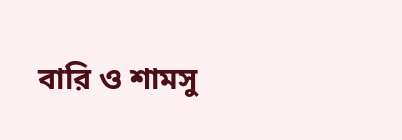বারি ও শামসু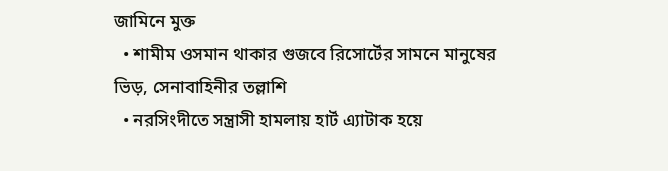জামিনে মুক্ত
  • শামীম ওসমান থাকার গুজবে রিসোর্টের সামনে মানুষের ভিড়, সেনাবাহিনীর তল্লাশি
  • নরসিংদীতে সন্ত্রাসী হামলায় হার্ট এ্যাটাক হয়ে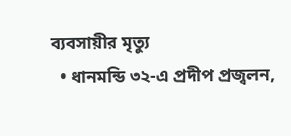ব্যবসায়ীর মৃত্যু
  • ধানমন্ডি ৩২-এ প্রদীপ প্রজ্বলন,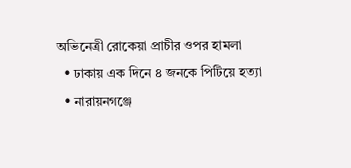অভিনেত্রী রোকেয়া প্রাচীর ওপর হামলা
  • ঢাকায় এক দিনে ৪ জনকে পিটিয়ে হত্যা
  • নারায়নগঞ্জে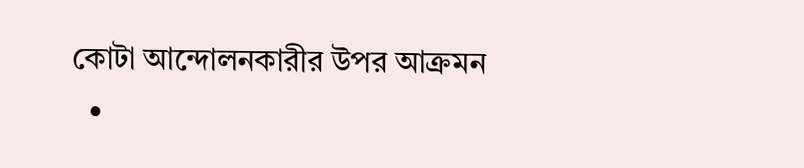কোটা আন্দোলনকারীর উপর আক্রমন
  •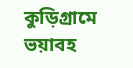কুড়িগ্রামে ভয়াবহ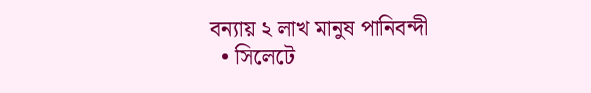বন্যায় ২ লাখ মানুষ পানিবন্দী
  • সিলেটে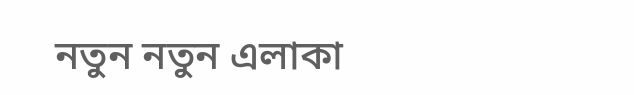নতুন নতুন এলাকা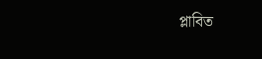প্লাবিত